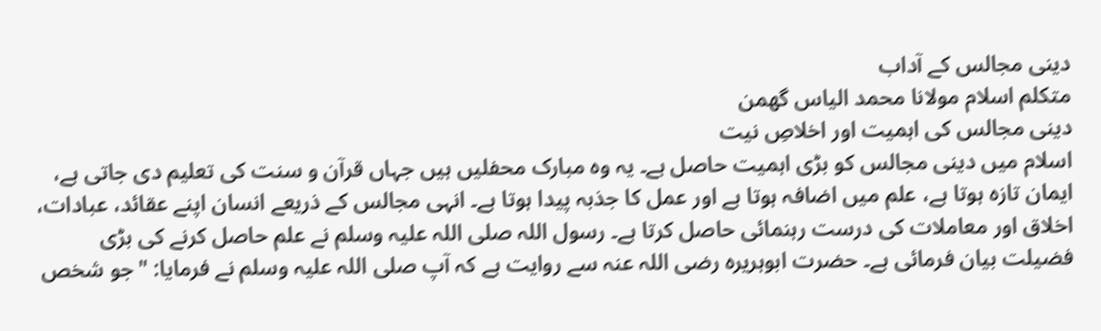دینی مجالس کے آداب
متکلم اسلام مولانا محمد الیاس گھمن
دینی مجالس کی اہمیت اور اخلاصِ نیت
اسلام میں دینی مجالس کو بڑی اہمیت حاصل ہے۔ یہ وہ مبارک محفلیں ہیں جہاں قرآن و سنت کی تعلیم دی جاتی ہے، ایمان تازہ ہوتا ہے، علم میں اضافہ ہوتا ہے اور عمل کا جذبہ پیدا ہوتا ہے۔ انہی مجالس کے ذریعے انسان اپنے عقائد، عبادات، اخلاق اور معاملات کی درست رہنمائی حاصل کرتا ہے۔ رسول اللہ صلی اللہ علیہ وسلم نے علم حاصل کرنے کی بڑی فضیلت بیان فرمائی ہے۔ حضرت ابوہریرہ رضی اللہ عنہ سے روایت ہے کہ آپ صلی اللہ علیہ وسلم نے فرمایا: "جو شخص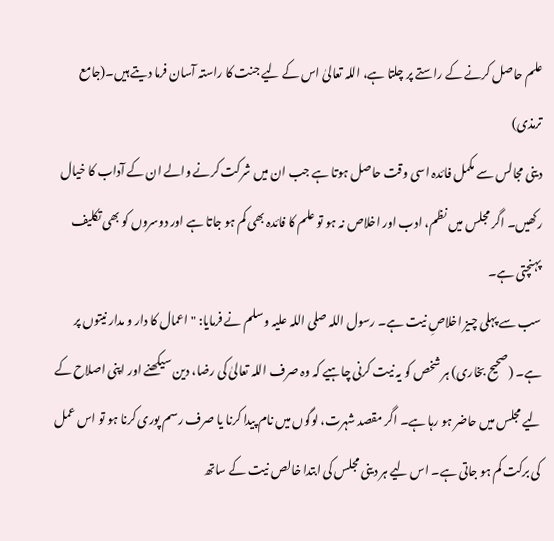علم حاصل کرنے کے راستے پر چلتا ہے، اللہ تعالیٰ اس کے لیے جنت کا راستہ آسان فرما دیتے ہیں۔(جامع ترمذی)
دینی مجالس سے مکمل فائدہ اسی وقت حاصل ہوتا ہے جب ان میں شرکت کرنے والے ان کے آداب کا خیال رکھیں۔ اگر مجلس میں نظم، ادب اور اخلاص نہ ہو تو علم کا فائدہ بھی کم ہو جاتا ہے اور دوسروں کو بھی تکلیف پہنچتی ہے۔
سب سے پہلی چیز اخلاصِ نیت ہے۔ رسول اللہ صلی اللہ علیہ وسلم نے فرمایا: "اعمال کا دار و مدار نیتوں پر ہے۔ (صحیح بخاری) ہر شخص کو یہ نیت کرنی چاہیے کہ وہ صرف اللہ تعالیٰ کی رضا، دین سیکھنے اور اپنی اصلاح کے لیے مجلس میں حاضر ہو رہا ہے۔ اگر مقصد شہرت، لوگوں میں نام پیدا کرنا یا صرف رسم پوری کرنا ہو تو اس عمل کی برکت کم ہو جاتی ہے۔ اس لیے ہر دینی مجلس کی ابتدا خالص نیت کے ساتھ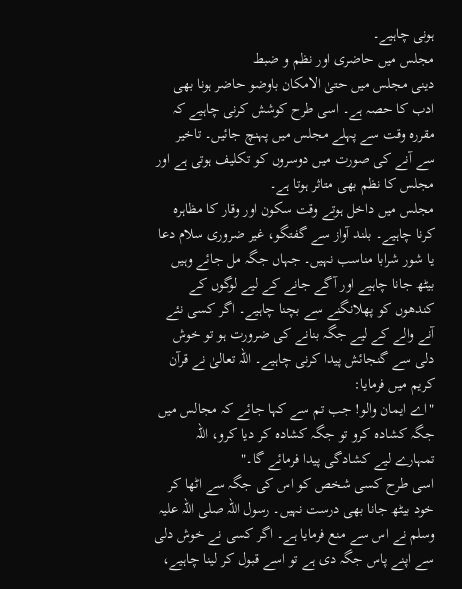ہونی چاہیے۔
مجلس میں حاضری اور نظم و ضبط
دینی مجلس میں حتیٰ الامکان باوضو حاضر ہونا بھی ادب کا حصہ ہے۔ اسی طرح کوشش کرنی چاہیے کہ مقررہ وقت سے پہلے مجلس میں پہنچ جائیں۔ تاخیر سے آنے کی صورت میں دوسروں کو تکلیف ہوتی ہے اور مجلس کا نظم بھی متاثر ہوتا ہے۔
مجلس میں داخل ہوتے وقت سکون اور وقار کا مظاہرہ کرنا چاہیے۔ بلند آواز سے گفتگو، غیر ضروری سلام دعا یا شور شرابا مناسب نہیں۔ جہاں جگہ مل جائے وہیں بیٹھ جانا چاہیے اور آگے جانے کے لیے لوگوں کے کندھوں کو پھلانگنے سے بچنا چاہیے۔ اگر کسی نئے آنے والے کے لیے جگہ بنانے کی ضرورت ہو تو خوش دلی سے گنجائش پیدا کرنی چاہیے۔ اللہ تعالیٰ نے قرآن کریم میں فرمایا:
"اے ایمان والو! جب تم سے کہا جائے کہ مجالس میں جگہ کشادہ کرو تو جگہ کشادہ کر دیا کرو، اللہ تمہارے لیے کشادگی پیدا فرمائے گا۔"
اسی طرح کسی شخص کو اس کی جگہ سے اٹھا کر خود بیٹھ جانا بھی درست نہیں۔ رسول اللہ صلی اللہ علیہ وسلم نے اس سے منع فرمایا ہے۔ اگر کسی نے خوش دلی سے اپنے پاس جگہ دی ہے تو اسے قبول کر لینا چاہیے،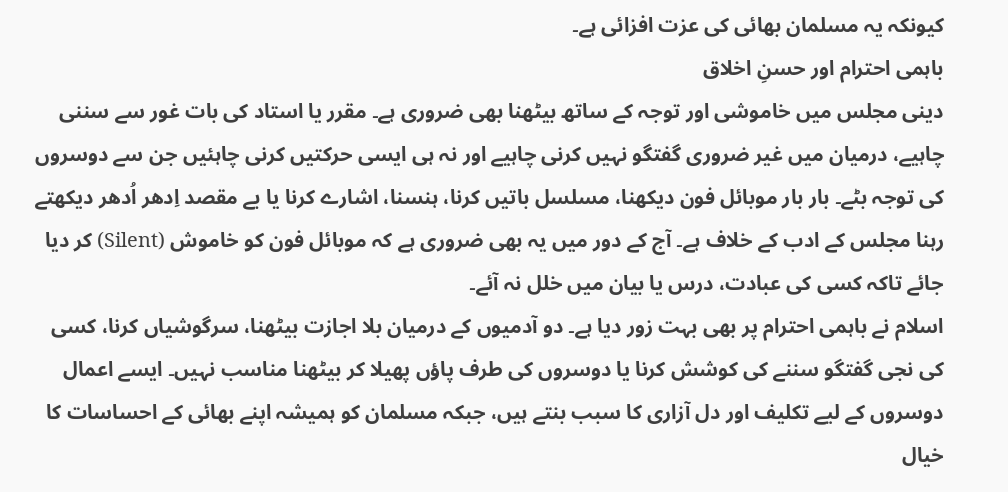کیونکہ یہ مسلمان بھائی کی عزت افزائی ہے۔
باہمی احترام اور حسنِ اخلاق
دینی مجلس میں خاموشی اور توجہ کے ساتھ بیٹھنا بھی ضروری ہے۔ مقرر یا استاد کی بات غور سے سننی چاہیے، درمیان میں غیر ضروری گفتگو نہیں کرنی چاہیے اور نہ ہی ایسی حرکتیں کرنی چاہئیں جن سے دوسروں کی توجہ بٹے۔ بار بار موبائل فون دیکھنا، مسلسل باتیں کرنا، ہنسنا، اشارے کرنا یا بے مقصد اِدھر اُدھر دیکھتے رہنا مجلس کے ادب کے خلاف ہے۔ آج کے دور میں یہ بھی ضروری ہے کہ موبائل فون کو خاموش (Silent) کر دیا جائے تاکہ کسی کی عبادت، درس یا بیان میں خلل نہ آئے۔
اسلام نے باہمی احترام پر بھی بہت زور دیا ہے۔ دو آدمیوں کے درمیان بلا اجازت بیٹھنا، سرگوشیاں کرنا، کسی کی نجی گفتگو سننے کی کوشش کرنا یا دوسروں کی طرف پاؤں پھیلا کر بیٹھنا مناسب نہیں۔ ایسے اعمال دوسروں کے لیے تکلیف اور دل آزاری کا سبب بنتے ہیں، جبکہ مسلمان کو ہمیشہ اپنے بھائی کے احساسات کا خیال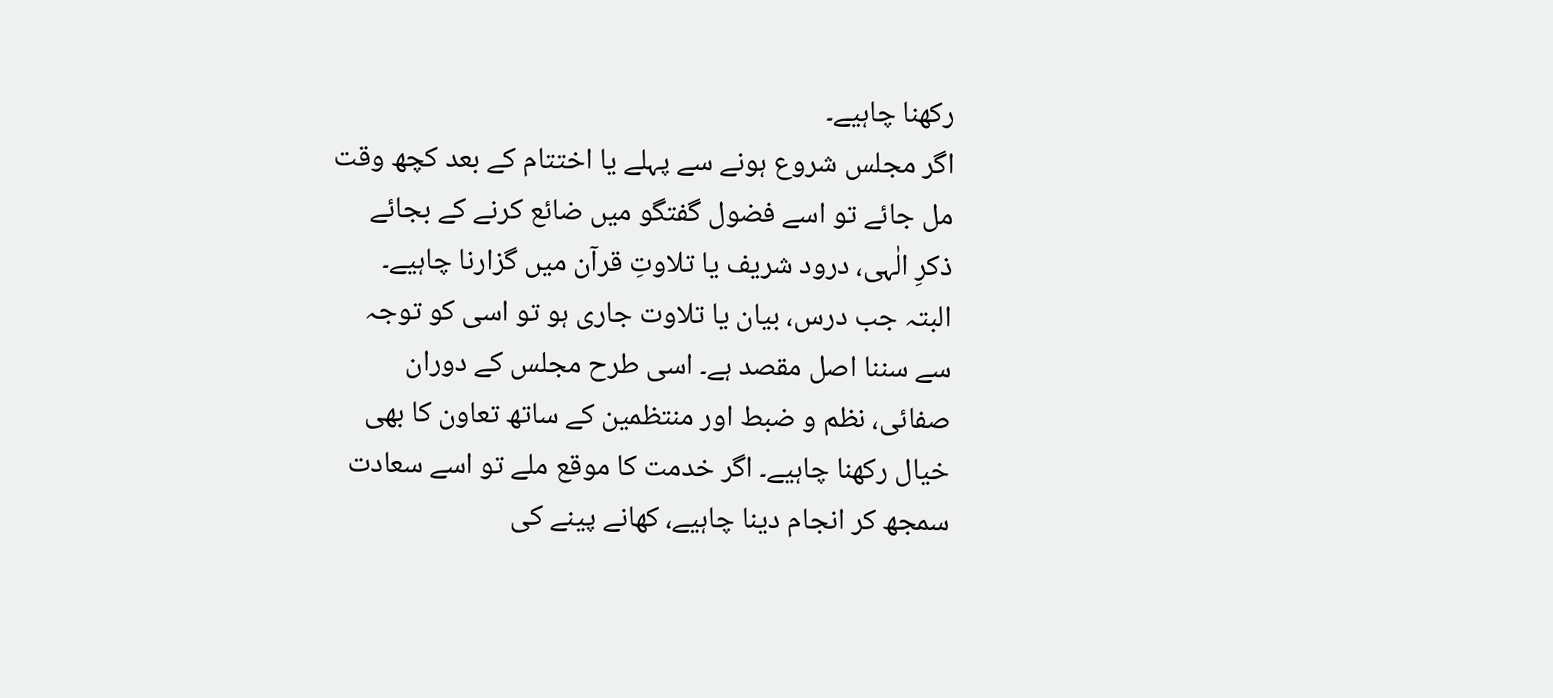رکھنا چاہیے۔
اگر مجلس شروع ہونے سے پہلے یا اختتام کے بعد کچھ وقت مل جائے تو اسے فضول گفتگو میں ضائع کرنے کے بجائے ذکرِ الٰہی، درود شریف یا تلاوتِ قرآن میں گزارنا چاہیے۔ البتہ جب درس، بیان یا تلاوت جاری ہو تو اسی کو توجہ سے سننا اصل مقصد ہے۔ اسی طرح مجلس کے دوران صفائی، نظم و ضبط اور منتظمین کے ساتھ تعاون کا بھی خیال رکھنا چاہیے۔ اگر خدمت کا موقع ملے تو اسے سعادت سمجھ کر انجام دینا چاہیے، کھانے پینے کی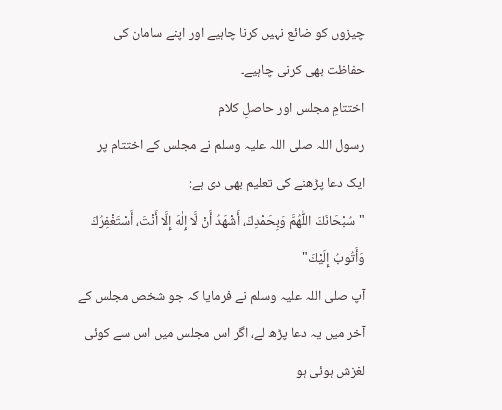چیزوں کو ضائع نہیں کرنا چاہیے اور اپنے سامان کی حفاظت بھی کرنی چاہیے۔
اختتامِ مجلس اور حاصلِ کلام
رسول اللہ صلی اللہ علیہ وسلم نے مجلس کے اختتام پر ایک دعا پڑھنے کی تعلیم بھی دی ہے:
"سُبْحَانَكَ اللّٰهُمَّ وَبِحَمْدِكَ، أَشْهَدُ أَنْ لَّا إِلٰهَ إِلَّا أَنْتَ، أَسْتَغْفِرُكَ وَأَتُوبُ إِلَيْكَ"
آپ صلی اللہ علیہ وسلم نے فرمایا کہ جو شخص مجلس کے آخر میں یہ دعا پڑھ لے، اگر اس مجلس میں اس سے کوئی لغزش ہوئی ہو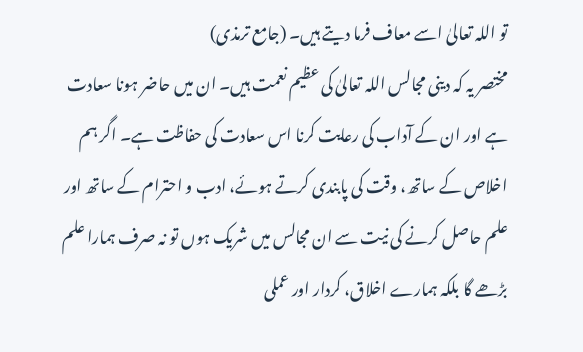تو اللہ تعالیٰ اسے معاف فرما دیتے ہیں۔ (جامع ترمذی)
مختصر یہ کہ دینی مجالس اللہ تعالیٰ کی عظیم نعمت ہیں۔ ان میں حاضر ہونا سعادت ہے اور ان کے آداب کی رعایت کرنا اس سعادت کی حفاظت ہے۔ اگر ہم اخلاص کے ساتھ، وقت کی پابندی کرتے ہوئے، ادب و احترام کے ساتھ اور علم حاصل کرنے کی نیت سے ان مجالس میں شریک ہوں تو نہ صرف ہمارا علم بڑھے گا بلکہ ہمارے اخلاق، کردار اور عملی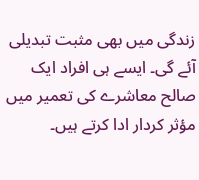زندگی میں بھی مثبت تبدیلی آئے گی۔ ایسے ہی افراد ایک صالح معاشرے کی تعمیر میں مؤثر کردار ادا کرتے ہیں۔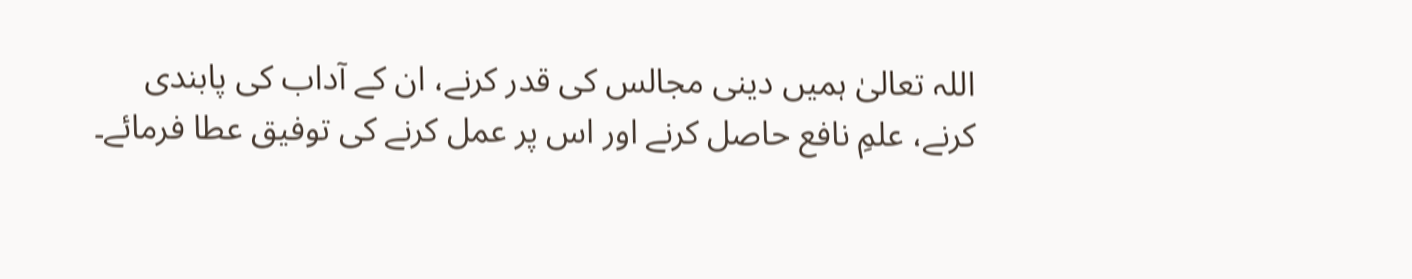اللہ تعالیٰ ہمیں دینی مجالس کی قدر کرنے، ان کے آداب کی پابندی کرنے، علمِ نافع حاصل کرنے اور اس پر عمل کرنے کی توفیق عطا فرمائے۔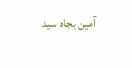آمین بجاہ سید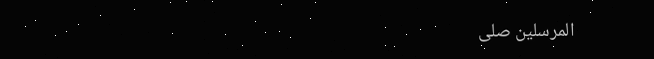المرسلین صلی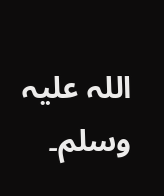اللہ علیہ وسلم۔